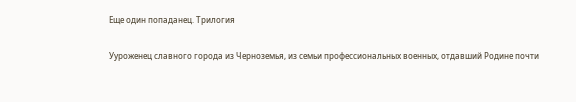Еще один попаданец. Трилогия

Ууроженец славного города из Черноземья, из семьи профессиональных военных, отдавший Родине почти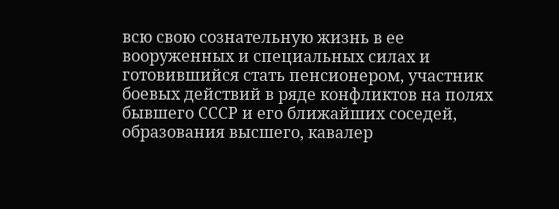всю свою сознательную жизнь в ее вооруженных и специальных силах и готовившийся стать пенсионером, участник боевых действий в ряде конфликтов на полях бывшего СССР и его ближайших соседей, образования высшего, кавалер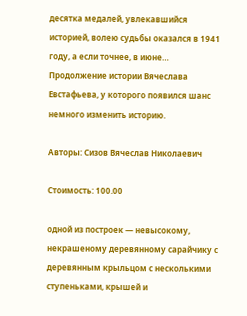десятка медалей, увлекавшийся историей, волею судьбы оказался в 1941 году, а если точнее, в июне… Продолжение истории Вячеслава Евстафьева, у которого появился шанс немного изменить историю.

Авторы: Сизов Вячеслав Николаевич

Стоимость: 100.00

одной из построек — невысокому, некрашеному деревянному сарайчику с деревянным крыльцом с несколькими ступеньками, крышей и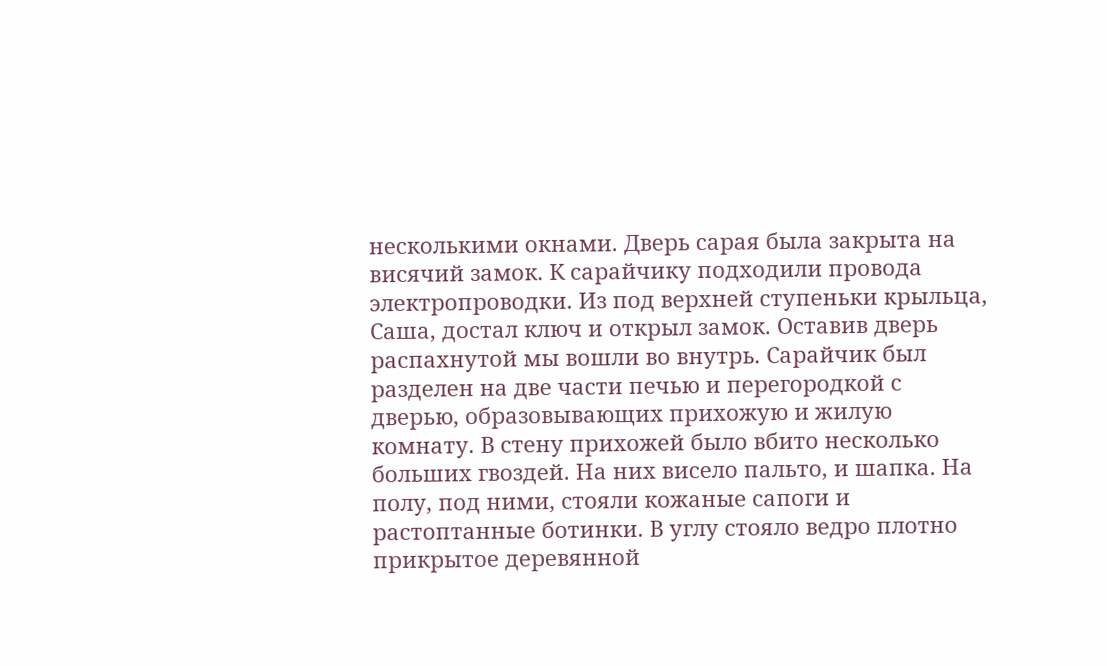несколькими окнами. Дверь сарая была закрыта на висячий замок. К сарайчику подходили провода электропроводки. Из под верхней ступеньки крыльца, Саша, достал ключ и открыл замок. Оставив дверь распахнутой мы вошли во внутрь. Сарайчик был разделен на две части печью и перегородкой с дверью, образовывающих прихожую и жилую комнату. В стену прихожей было вбито несколько больших гвоздей. На них висело пальто, и шапка. На полу, под ними, стояли кожаные сапоги и растоптанные ботинки. В углу стояло ведро плотно прикрытое деревянной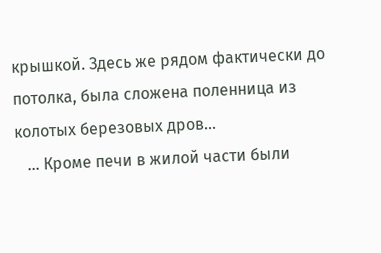крышкой. Здесь же рядом фактически до потолка, была сложена поленница из колотых березовых дров…
   … Кроме печи в жилой части были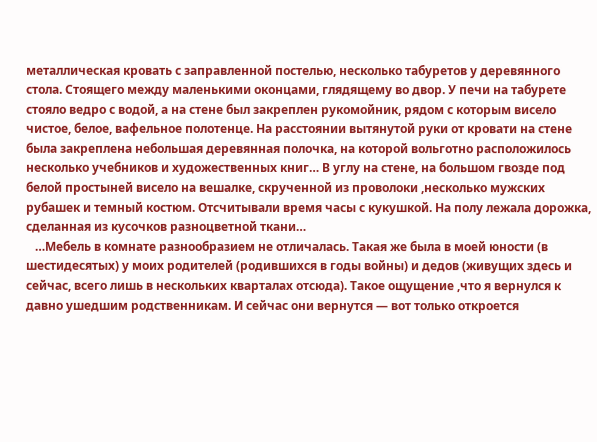металлическая кровать с заправленной постелью, несколько табуретов у деревянного стола. Стоящего между маленькими оконцами, глядящему во двор. У печи на табурете стояло ведро с водой, а на стене был закреплен рукомойник, рядом с которым висело чистое, белое, вафельное полотенце. На расстоянии вытянутой руки от кровати на стене была закреплена небольшая деревянная полочка, на которой вольготно расположилось несколько учебников и художественных книг… В углу на стене, на большом гвозде под белой простыней висело на вешалке, скрученной из проволоки ,несколько мужских рубашек и темный костюм. Отсчитывали время часы с кукушкой. На полу лежала дорожка, сделанная из кусочков разноцветной ткани…
   …Мебель в комнате разнообразием не отличалась. Такая же была в моей юности (в шестидесятых) у моих родителей (родившихся в годы войны) и дедов (живущих здесь и сейчас, всего лишь в нескольких кварталах отсюда). Такое ощущение ,что я вернулся к давно ушедшим родственникам. И сейчас они вернутся — вот только откроется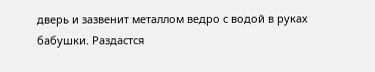дверь и зазвенит металлом ведро с водой в руках бабушки. Раздастся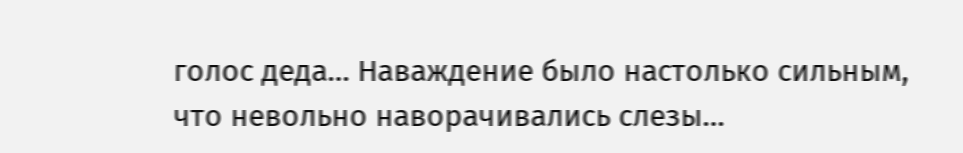голос деда… Наваждение было настолько сильным, что невольно наворачивались слезы…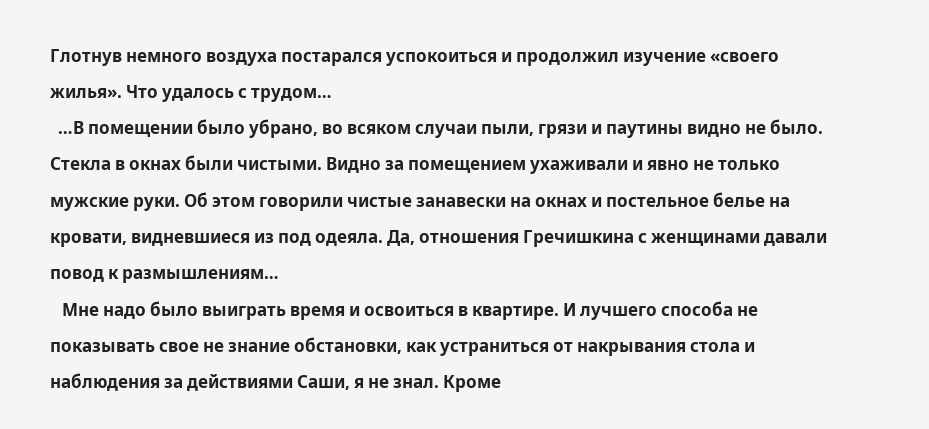Глотнув немного воздуха постарался успокоиться и продолжил изучение «своего жилья». Что удалось с трудом…
  …В помещении было убрано, во всяком случаи пыли, грязи и паутины видно не было. Стекла в окнах были чистыми. Видно за помещением ухаживали и явно не только мужские руки. Об этом говорили чистые занавески на окнах и постельное белье на кровати, видневшиеся из под одеяла. Да, отношения Гречишкина с женщинами давали повод к размышлениям…
   Мне надо было выиграть время и освоиться в квартире. И лучшего способа не показывать свое не знание обстановки, как устраниться от накрывания стола и наблюдения за действиями Саши, я не знал. Кроме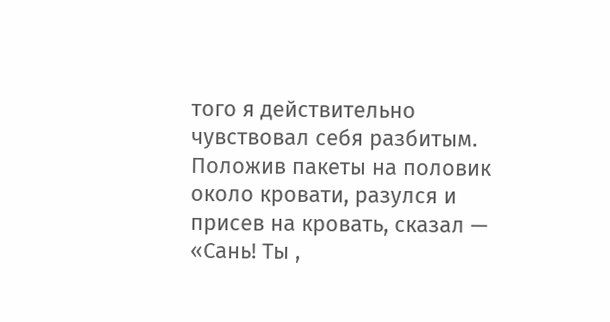того я действительно чувствовал себя разбитым. Положив пакеты на половик около кровати, разулся и присев на кровать, сказал — «Сань! Ты ,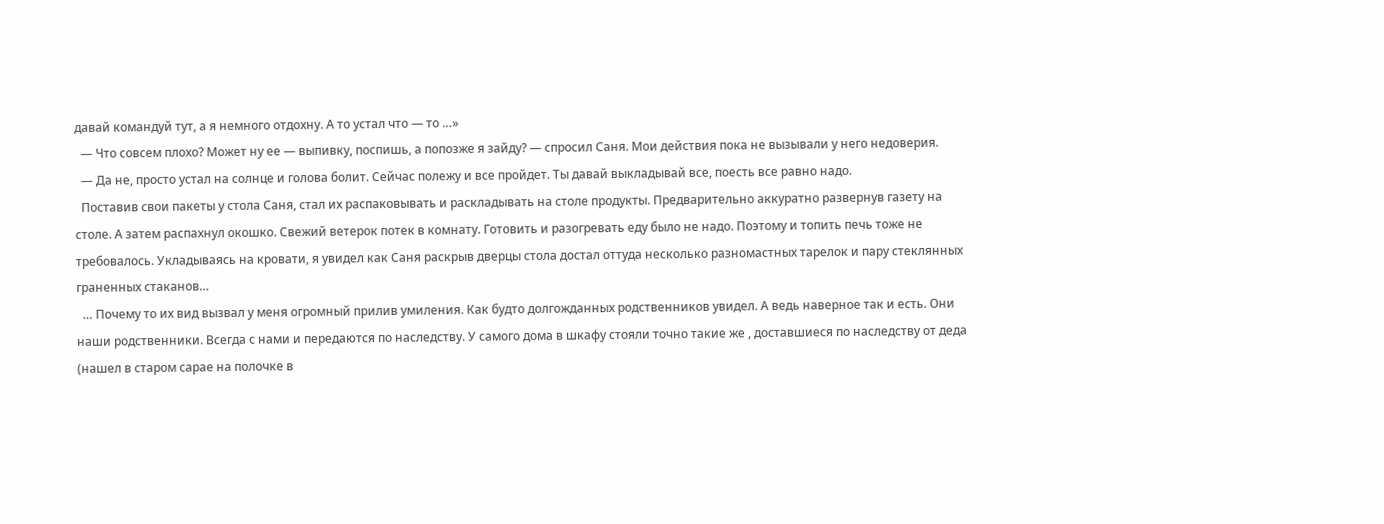давай командуй тут, а я немного отдохну. А то устал что — то …»
  — Что совсем плохо? Может ну ее — выпивку, поспишь, а попозже я зайду? — спросил Саня. Мои действия пока не вызывали у него недоверия.
  — Да не, просто устал на солнце и голова болит. Сейчас полежу и все пройдет. Ты давай выкладывай все, поесть все равно надо.
  Поставив свои пакеты у стола Саня, стал их распаковывать и раскладывать на столе продукты. Предварительно аккуратно развернув газету на столе. А затем распахнул окошко. Свежий ветерок потек в комнату. Готовить и разогревать еду было не надо. Поэтому и топить печь тоже не требовалось. Укладываясь на кровати, я увидел как Саня раскрыв дверцы стола достал оттуда несколько разномастных тарелок и пару стеклянных граненных стаканов…
  … Почему то их вид вызвал у меня огромный прилив умиления. Как будто долгожданных родственников увидел. А ведь наверное так и есть. Они наши родственники. Всегда с нами и передаются по наследству. У самого дома в шкафу стояли точно такие же , доставшиеся по наследству от деда (нашел в старом сарае на полочке в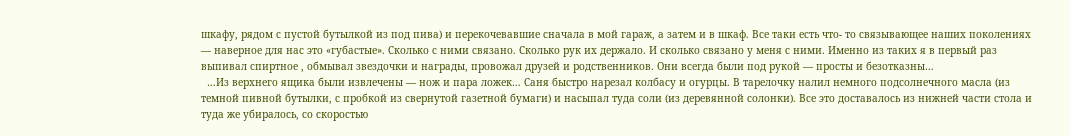шкафу, рядом с пустой бутылкой из под пива) и перекочевавшие сначала в мой гараж, а затем и в шкаф. Все таки есть что- то связывающее наших поколениях — наверное для нас это «губастые». Сколько с ними связано. Сколько рук их держало. И сколько связано у меня с ними. Именно из таких я в первый раз выпивал спиртное , обмывал звездочки и награды, провожал друзей и родственников. Они всегда были под рукой — просты и безотказны…
  …Из верхнего ящика были извлечены — нож и пара ложек… Саня быстро нарезал колбасу и огурцы. В тарелочку налил немного подсолнечного масла (из темной пивной бутылки, с пробкой из свернутой газетной бумаги) и насыпал туда соли (из деревянной солонки). Все это доставалось из нижней части стола и туда же убиралось, со скоростью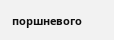поршневого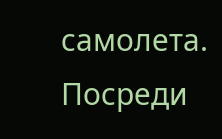самолета. Посреди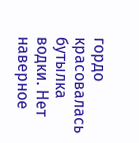гордо красовалась бутылка водки. Нет наверное